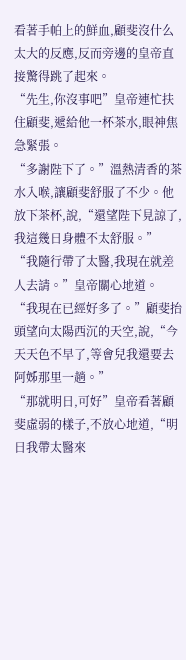看著手帕上的鮮血,顧斐沒什么太大的反應,反而旁邊的皇帝直接驚得跳了起來。
“先生,你沒事吧”皇帝連忙扶住顧斐,遞給他一杯茶水,眼神焦急緊張。
“多謝陛下了。”溫熱清香的茶水入喉,讓顧斐舒服了不少。他放下茶杯,說,“還望陛下見諒了,我這幾日身體不太舒服。”
“我隨行帶了太醫,我現在就差人去請。”皇帝關心地道。
“我現在已經好多了。”顧斐抬頭望向太陽西沉的天空,說,“今天天色不早了,等會兒我還要去阿姊那里一趟。”
“那就明日,可好”皇帝看著顧斐虛弱的樣子,不放心地道,“明日我帶太醫來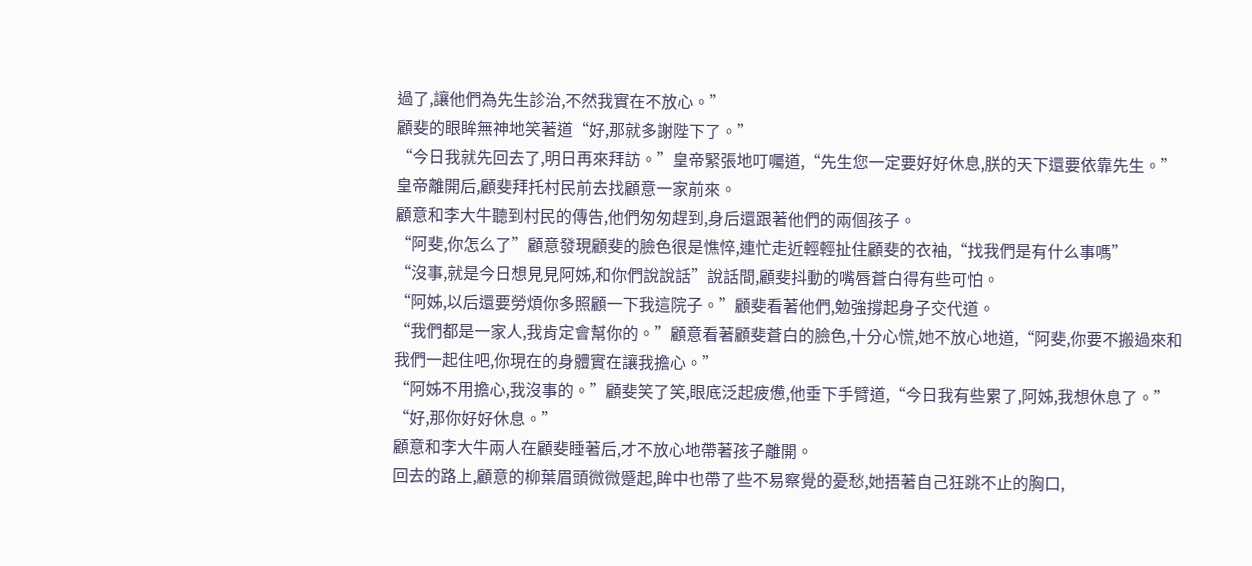過了,讓他們為先生診治,不然我實在不放心。”
顧斐的眼眸無神地笑著道“好,那就多謝陛下了。”
“今日我就先回去了,明日再來拜訪。”皇帝緊張地叮囑道,“先生您一定要好好休息,朕的天下還要依靠先生。”
皇帝離開后,顧斐拜托村民前去找顧意一家前來。
顧意和李大牛聽到村民的傳告,他們匆匆趕到,身后還跟著他們的兩個孩子。
“阿斐,你怎么了”顧意發現顧斐的臉色很是憔悴,連忙走近輕輕扯住顧斐的衣袖,“找我們是有什么事嗎”
“沒事,就是今日想見見阿姊,和你們說說話”說話間,顧斐抖動的嘴唇蒼白得有些可怕。
“阿姊,以后還要勞煩你多照顧一下我這院子。”顧斐看著他們,勉強撐起身子交代道。
“我們都是一家人,我肯定會幫你的。”顧意看著顧斐蒼白的臉色,十分心慌,她不放心地道,“阿斐,你要不搬過來和我們一起住吧,你現在的身體實在讓我擔心。”
“阿姊不用擔心,我沒事的。”顧斐笑了笑,眼底泛起疲憊,他垂下手臂道,“今日我有些累了,阿姊,我想休息了。”
“好,那你好好休息。”
顧意和李大牛兩人在顧斐睡著后,才不放心地帶著孩子離開。
回去的路上,顧意的柳葉眉頭微微蹙起,眸中也帶了些不易察覺的憂愁,她捂著自己狂跳不止的胸口,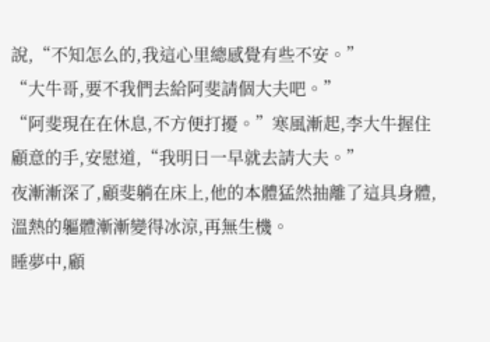說,“不知怎么的,我這心里總感覺有些不安。”
“大牛哥,要不我們去給阿斐請個大夫吧。”
“阿斐現在在休息,不方便打擾。”寒風漸起,李大牛握住顧意的手,安慰道,“我明日一早就去請大夫。”
夜漸漸深了,顧斐躺在床上,他的本體猛然抽離了這具身體,溫熱的軀體漸漸變得冰涼,再無生機。
睡夢中,顧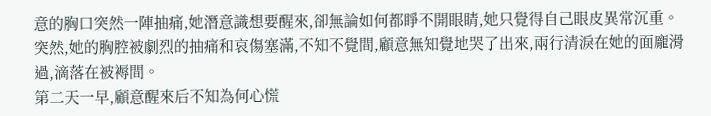意的胸口突然一陣抽痛,她潛意識想要醒來,卻無論如何都睜不開眼睛,她只覺得自己眼皮異常沉重。
突然,她的胸腔被劇烈的抽痛和哀傷塞滿,不知不覺間,顧意無知覺地哭了出來,兩行清淚在她的面龐滑過,滴落在被褥間。
第二天一早,顧意醒來后不知為何心慌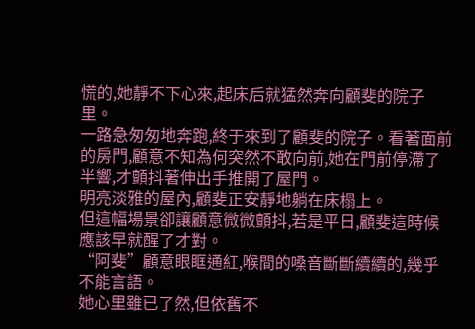慌的,她靜不下心來,起床后就猛然奔向顧斐的院子里。
一路急匆匆地奔跑,終于來到了顧斐的院子。看著面前的房門,顧意不知為何突然不敢向前,她在門前停滯了半響,才顫抖著伸出手推開了屋門。
明亮淡雅的屋內,顧斐正安靜地躺在床榻上。
但這幅場景卻讓顧意微微顫抖,若是平日,顧斐這時候應該早就醒了才對。
“阿斐”顧意眼眶通紅,喉間的嗓音斷斷續續的,幾乎不能言語。
她心里雖已了然,但依舊不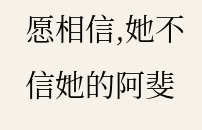愿相信,她不信她的阿斐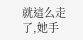就這么走了,她手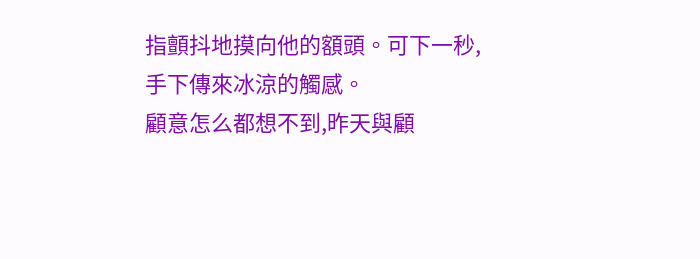指顫抖地摸向他的額頭。可下一秒,手下傳來冰涼的觸感。
顧意怎么都想不到,昨天與顧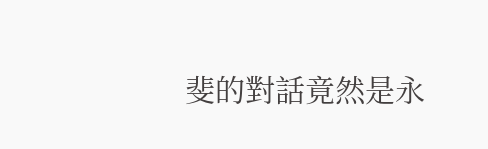斐的對話竟然是永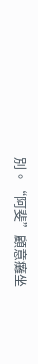別。“阿斐”顧意癱坐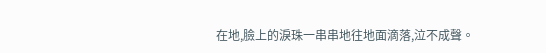在地,臉上的淚珠一串串地往地面滴落,泣不成聲。